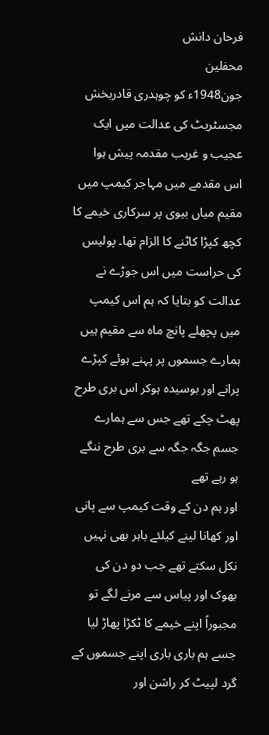فرحان دانش
محفلین
جون1948ء کو چوہدری قادربخش مجسٹریٹ کی عدالت میں ایک عجیب و غریب مقدمہ پیش ہوا اس مقدمے میں مہاجر کیمپ میں مقیم میاں بیوی پر سرکاری خیمے کا کچھ کپڑا کاٹنے کا الزام تھا۔ پولیس کی حراست میں اس جوڑے نے عدالت کو بتایا کہ ہم اس کیمپ میں پچھلے پانچ ماہ سے مقیم ہیں ہمارے جسموں پر پہنے ہوئے کپڑے پرانے اور بوسیدہ ہوکر اس بری طرح پھٹ چکے تھے جس سے ہمارے جسم جگہ جگہ سے بری طرح ننگے ہو رہے تھے
اور ہم دن کے وقت کیمپ سے پانی اور کھانا لینے کیلئے باہر بھی نہیں نکل سکتے تھے جب دو دن کی بھوک اور پیاس سے مرنے لگے تو مجبوراً اپنے خیمے کا ٹکڑا پھاڑ لیا جسے ہم باری باری اپنے جسموں کے گرد لپیٹ کر راشن اور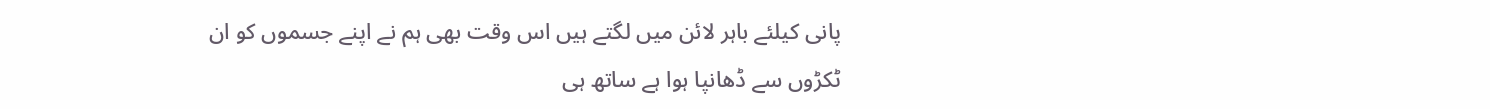پانی کیلئے باہر لائن میں لگتے ہیں اس وقت بھی ہم نے اپنے جسموں کو ان ٹکڑوں سے ڈھانپا ہوا ہے ساتھ ہی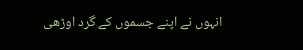انہوں نے اپنے جسموں کے گرد اوڑھی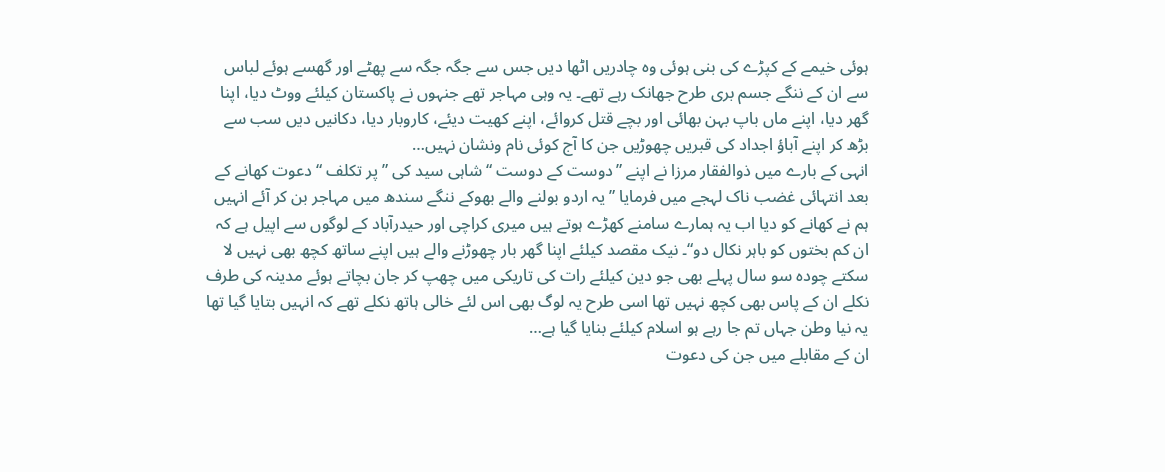ہوئی خیمے کے کپڑے کی بنی ہوئی وہ چادریں اٹھا دیں جس سے جگہ جگہ سے پھٹے اور گھسے ہوئے لباس سے ان کے ننگے جسم بری طرح جھانک رہے تھے۔ یہ وہی مہاجر تھے جنہوں نے پاکستان کیلئے ووٹ دیا، اپنا گھر دیا، اپنے ماں باپ بہن بھائی اور بچے قتل کروائے، اپنے کھیت دیئے، کاروبار دیا، دکانیں دیں سب سے بڑھ کر اپنے آباؤ اجداد کی قبریں چھوڑیں جن کا آج کوئی نام ونشان نہیں…
انہی کے بارے میں ذوالفقار مرزا نے اپنے ”دوست کے دوست “شاہی سید کی ”پر تکلف “دعوت کھانے کے بعد انتہائی غضب ناک لہجے میں فرمایا ”یہ اردو بولنے والے بھوکے ننگے سندھ میں مہاجر بن کر آئے انہیں ہم نے کھانے کو دیا اب یہ ہمارے سامنے کھڑے ہوتے ہیں میری کراچی اور حیدرآباد کے لوگوں سے اپیل ہے کہ ان کم بختوں کو باہر نکال دو“۔ نیک مقصد کیلئے اپنا گھر بار چھوڑنے والے ہیں اپنے ساتھ کچھ بھی نہیں لا سکتے چودہ سو سال پہلے بھی جو دین کیلئے رات کی تاریکی میں چھپ کر جان بچاتے ہوئے مدینہ کی طرف نکلے ان کے پاس بھی کچھ نہیں تھا اسی طرح یہ لوگ بھی اس لئے خالی ہاتھ نکلے تھے کہ انہیں بتایا گیا تھا یہ نیا وطن جہاں تم جا رہے ہو اسلام کیلئے بنایا گیا ہے…
ان کے مقابلے میں جن کی دعوت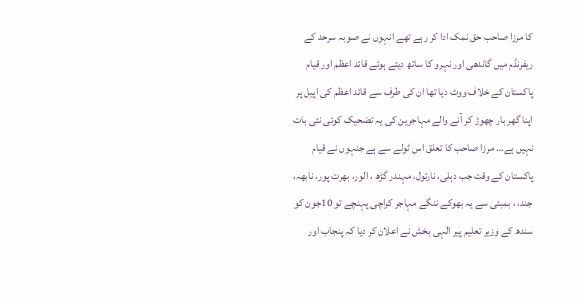کا مرزا صاحب حق نمک ادا کر رہے تھے انہوں نے صوبہ سرحد کے ریفرنڈم میں گاندھی اور نہرو کا ساتھ دیتے ہوئے قائد اعظم اور قیام پاکستان کے خلاف ووٹ دیا تھا ان کی طرف سے قائد اعظم کی اپیل پر اپنا گھر بار چھوڑ کر آنے والے مہاجرین کی یہ تضحیک کوئی نئی بات نہیں ہے… مرزا صاحب کا تعلق اس ٹولے سے ہے جنہوں نے قیام پاکستان کے وقت جب دہلی، نارتول، مہندر گڑھ ، الور، بھرت پور، نابھہ، جند، ، بمبئی سے یہ بھوکے ننگے مہاجر کراچی پہنچے تو 10جون کو سندھ کے وزیر تعلیم پیر الٰہی بخش نے اعلان کر دیا کہ پنجاب اور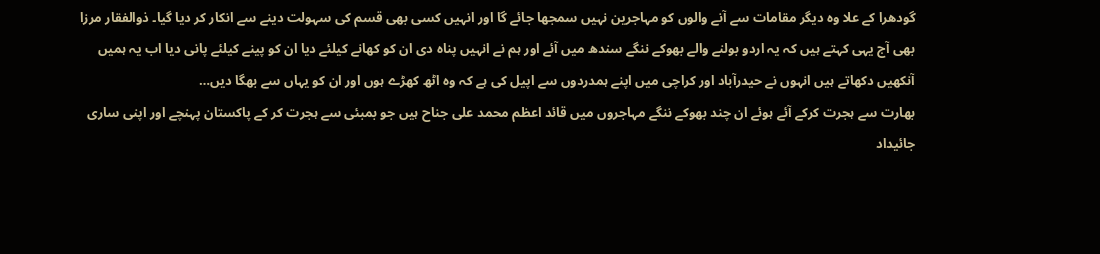گودھرا کے علا وہ دیگر مقامات سے آنے والوں کو مہاجرین نہیں سمجھا جائے گا اور انہیں کسی بھی قسم کی سہولت دینے سے انکار کر دیا گیا۔ ذوالفقار مرزا بھی آج یہی کہتے ہیں کہ یہ اردو بولنے والے بھوکے ننگے سندھ میں آئے اور ہم نے انہیں پناہ دی ان کو کھانے کیلئے دیا ان کو پینے کیلئے پانی دیا اب یہ ہمیں آنکھیں دکھاتے ہیں انہوں نے حیدرآباد اور کراچی میں اپنے ہمدردوں سے اپیل کی ہے کہ وہ اٹھ کھڑے ہوں اور ان کو یہاں سے بھگا دیں…
بھارت سے ہجرت کرکے آئے ہوئے ان چند بھوکے ننگے مہاجروں میں قائد اعظم محمد علی جناح ہیں جو بمبئی سے ہجرت کر کے پاکستان پہنچے اور اپنی ساری جائیداد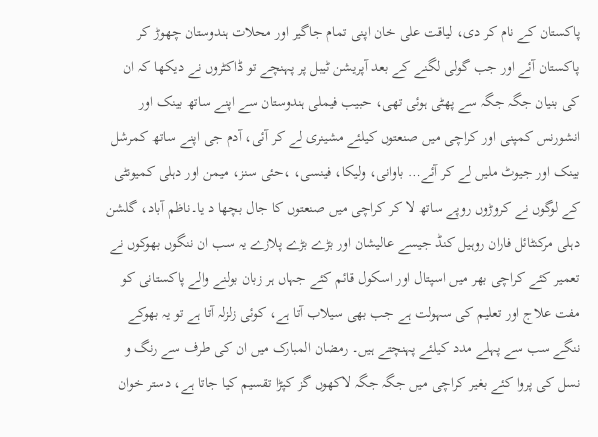پاکستان کے نام کر دی، لیاقت علی خان اپنی تمام جاگیر اور محلات ہندوستان چھوڑ کر پاکستان آئے اور جب گولی لگنے کے بعد آپریشن ٹیبل پر پہنچے تو ڈاکٹروں نے دیکھا کہ ان کی بنیان جگہ جگہ سے پھٹی ہوئی تھی، حبیب فیملی ہندوستان سے اپنے ساتھ بینک اور انشورنس کمپنی اور کراچی میں صنعتوں کیلئے مشینری لے کر آئی، آدم جی اپنے ساتھ کمرشل بینک اور جیوٹ ملیں لے کر آئے… باوانی، ولیکا، فینسی، ،حئی سنز، میمن اور دہلی کمیونٹی کے لوگوں نے کروڑوں روپے ساتھ لا کر کراچی میں صنعتوں کا جال بچھا د یا۔ناظم آباد، گلشن دہلی مرکنٹائل فاران روہیل کنڈ جیسے عالیشان اور بڑے بڑے پلازے یہ سب ان ننگوں بھوکوں نے تعمیر کئے کراچی بھر میں اسپتال اور اسکول قائم کئے جہاں ہر زبان بولنے والے پاکستانی کو مفت علاج اور تعلیم کی سہولت ہے جب بھی سیلاب آتا ہے، کوئی زلزلہ آتا ہے تو یہ بھوکے ننگے سب سے پہلے مدد کیلئے پہنچتے ہیں۔ رمضان المبارک میں ان کی طرف سے رنگ و نسل کی پروا کئے بغیر کراچی میں جگہ جگہ لاکھوں گز کپڑا تقسیم کیا جاتا ہے، دستر خوان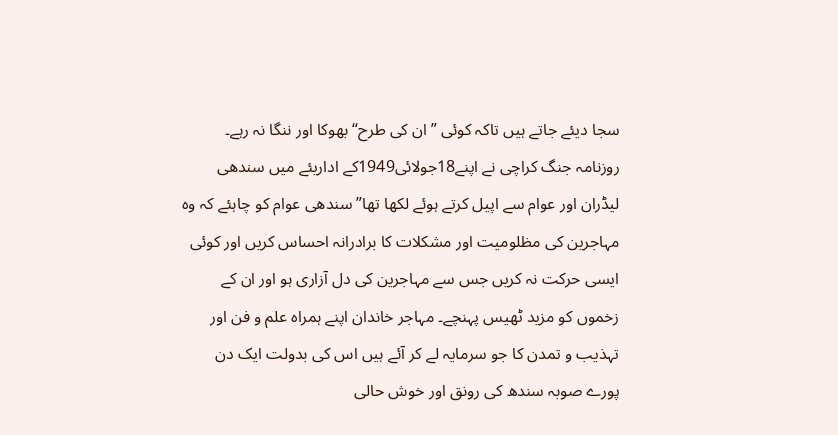سجا دیئے جاتے ہیں تاکہ کوئی ”ان کی طرح“ بھوکا اور ننگا نہ رہے۔ روزنامہ جنگ کراچی نے اپنے18جولائی1949کے اداریئے میں سندھی لیڈران اور عوام سے اپیل کرتے ہوئے لکھا تھا” سندھی عوام کو چاہئے کہ وہ مہاجرین کی مظلومیت اور مشکلات کا برادرانہ احساس کریں اور کوئی ایسی حرکت نہ کریں جس سے مہاجرین کی دل آزاری ہو اور ان کے زخموں کو مزید ٹھیس پہنچے۔ مہاجر خاندان اپنے ہمراہ علم و فن اور تہذیب و تمدن کا جو سرمایہ لے کر آئے ہیں اس کی بدولت ایک دن پورے صوبہ سندھ کی رونق اور خوش حالی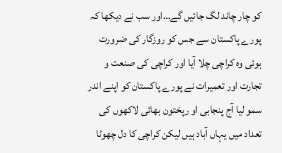کو چار چاند لگ جائیں گے…اور سب نے دیکھا کہ پورے پاکستان سے جس کو روزگار کی ضرورت ہوئی وہ کراچی چلا آیا اور کراچی کی صنعت و تجارت اور تعمیرات نے پورے پاکستان کو اپنے اندر سمو لیا آج پنجابی او رپختون بھائی لاکھوں کی تعداد میں یہاں آباد ہیں لیکن کراچی کا دل چھوٹا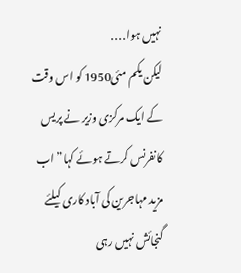نہیں ہوا․․․․
لیکن یکم مئی1950 کو اس وقت کے ایک مرکزی وزیر نے پریس کانفرنس کرتے ہوئے کہا” اب مزید مہاجرین کی آباد کاری کیلئے گنجائش نہیں رہی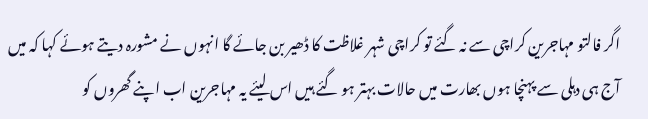اگر فالتو مہاجرین کراچی سے نہ گئے تو کراچی شہر غلاظت کا ڈھیر بن جائے گا انہوں نے مشورہ دیتے ہوئے کہا کہ میں آج ہی دہلی سے پہنچا ہوں بھارت میں حالات بہتر ہو گئے ہیں اس لیئے یہ مہاجرین اب اپنے گھروں کو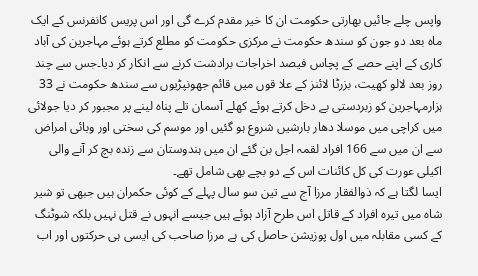واپس چلے جائیں بھارتی حکومت ان کا خیر مقدم کرے گی اور اس پریس کانفرنس کے ایک ماہ بعد دو جون کو سندھ حکومت نے مرکزی حکومت کو مطلع کرتے ہوئے مہاجرین کی آباد کاری کے اپنے حصے کے پچاس فیصد اخراجات برادشت کرنے سے انکار کر دیا۔جس سے چند روز بعد لالو کھیت، بزرٹا لائنز کے علا قوں میں قائم جھونپڑیوں سے سندھ حکومت نے 33 ہزارمہاجرین کو زبردستی بے دخل کرتے ہوئے کھلے آسمان تلے پناہ لینے پر مجبور کر دیا جولائی میں کراچی میں موسلا دھار بارشیں شروع ہو گئیں اور موسم کی سختی اور وبائی امراض سے ان میں سے 166 افراد لقمہ اجل بن گئے ان میں ہندوستان سے زندہ بچ کر آنے والی اکیلی عورت کی کل کائنات اس کے دو بچے بھی شامل تھے۔
ایسا لگتا ہے کہ ذوالفقار مرزا آج سے تین سو سال پہلے کے کوئی حکمران ہیں جبھی تو شیر شاہ میں تیرہ افراد کے قاتل اس طرح آزاد ہوئے ہیں جیسے انہوں نے قتل نہیں بلکہ شوٹنگ کے کسی مقابلہ میں اول پوزیشن حاصل کی ہے مرزا صاحب کی ایسی ہی حرکتوں اور اب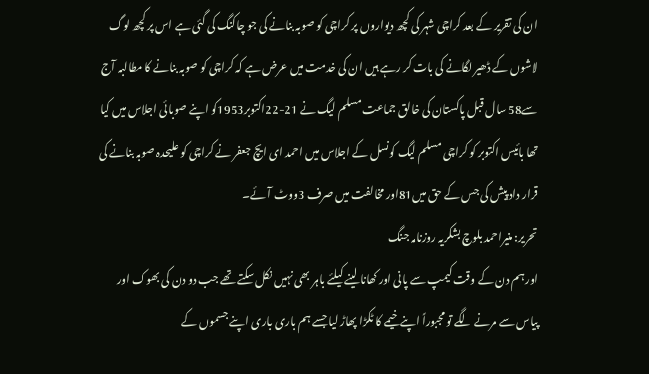ان کی تقریر کے بعد کراچی شہر کی کچھ دیواروں پر کراچی کو صوبہ بنانے کی جو چاکنگ کی گئی ہے اس پر کچھ لوگ لاشوں کے ڈھیر لگانے کی بات کر رہے ہیں ان کی خدمت میں عرض ہے کہ کراچی کو صوبہ بنانے کا مطالبہ آج سے58 سال قبل پاکستان کی خالق جماعت مسلم لیگ نے 21-22اکتوبر1953کو اپنے صوبائی اجلاس میں کیا تھا بائیس اکتوبر کو کراچی مسلم لیگ کونسل کے اجلاس میں احمد ای ایچ جعفر نے کراچی کو علیحدہ صوبہ بنانے کی قرار داد پیش کی جس کے حق میں81اور مخالفت میں صرف 3ووٹ آئے۔
تحریر: منیراحمد بلوچ بشکریہ روزنامہ جنگ
اور ہم دن کے وقت کیمپ سے پانی اور کھانا لینے کیلئے باہر بھی نہیں نکل سکتے تھے جب دو دن کی بھوک اور پیاس سے مرنے لگے تو مجبوراً اپنے خیمے کا ٹکڑا پھاڑ لیا جسے ہم باری باری اپنے جسموں کے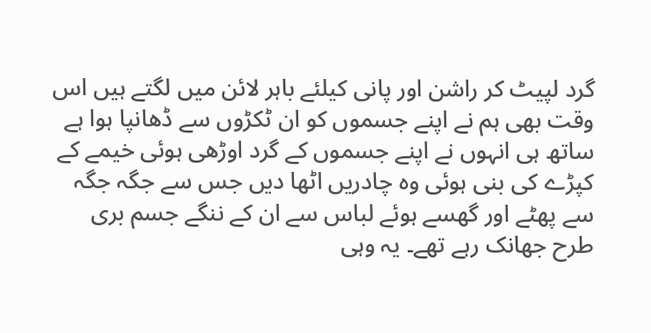گرد لپیٹ کر راشن اور پانی کیلئے باہر لائن میں لگتے ہیں اس وقت بھی ہم نے اپنے جسموں کو ان ٹکڑوں سے ڈھانپا ہوا ہے ساتھ ہی انہوں نے اپنے جسموں کے گرد اوڑھی ہوئی خیمے کے کپڑے کی بنی ہوئی وہ چادریں اٹھا دیں جس سے جگہ جگہ سے پھٹے اور گھسے ہوئے لباس سے ان کے ننگے جسم بری طرح جھانک رہے تھے۔ یہ وہی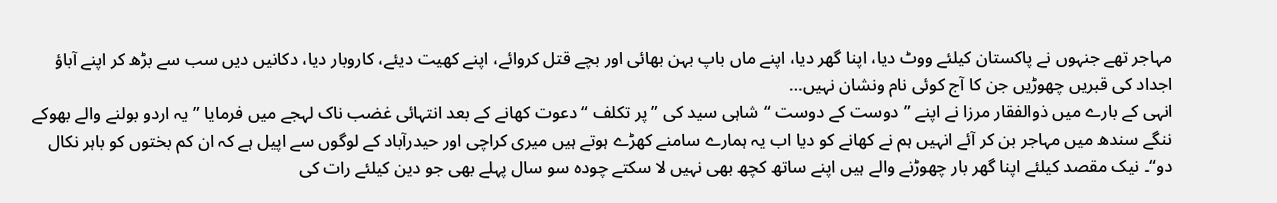مہاجر تھے جنہوں نے پاکستان کیلئے ووٹ دیا، اپنا گھر دیا، اپنے ماں باپ بہن بھائی اور بچے قتل کروائے، اپنے کھیت دیئے، کاروبار دیا، دکانیں دیں سب سے بڑھ کر اپنے آباؤ اجداد کی قبریں چھوڑیں جن کا آج کوئی نام ونشان نہیں…
انہی کے بارے میں ذوالفقار مرزا نے اپنے ”دوست کے دوست “شاہی سید کی ”پر تکلف “دعوت کھانے کے بعد انتہائی غضب ناک لہجے میں فرمایا ”یہ اردو بولنے والے بھوکے ننگے سندھ میں مہاجر بن کر آئے انہیں ہم نے کھانے کو دیا اب یہ ہمارے سامنے کھڑے ہوتے ہیں میری کراچی اور حیدرآباد کے لوگوں سے اپیل ہے کہ ان کم بختوں کو باہر نکال دو“۔ نیک مقصد کیلئے اپنا گھر بار چھوڑنے والے ہیں اپنے ساتھ کچھ بھی نہیں لا سکتے چودہ سو سال پہلے بھی جو دین کیلئے رات کی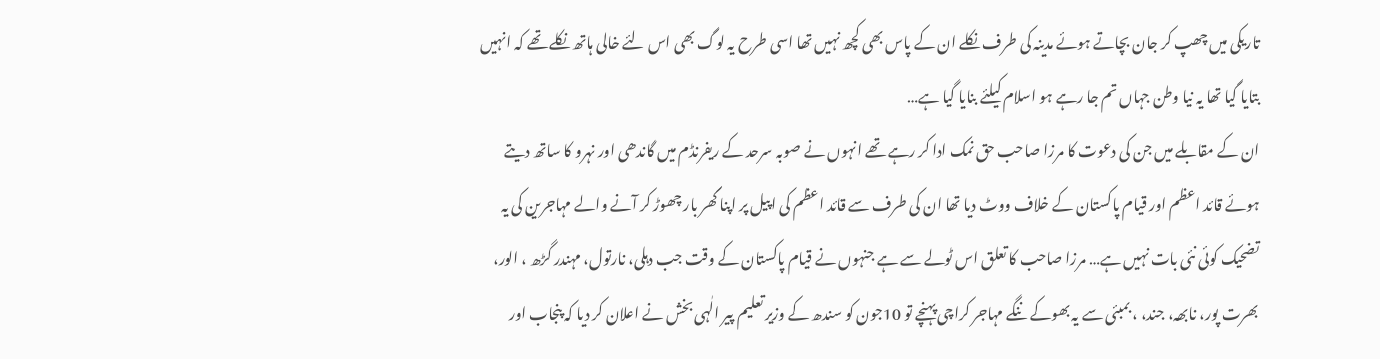تاریکی میں چھپ کر جان بچاتے ہوئے مدینہ کی طرف نکلے ان کے پاس بھی کچھ نہیں تھا اسی طرح یہ لوگ بھی اس لئے خالی ہاتھ نکلے تھے کہ انہیں بتایا گیا تھا یہ نیا وطن جہاں تم جا رہے ہو اسلام کیلئے بنایا گیا ہے…
ان کے مقابلے میں جن کی دعوت کا مرزا صاحب حق نمک ادا کر رہے تھے انہوں نے صوبہ سرحد کے ریفرنڈم میں گاندھی اور نہرو کا ساتھ دیتے ہوئے قائد اعظم اور قیام پاکستان کے خلاف ووٹ دیا تھا ان کی طرف سے قائد اعظم کی اپیل پر اپنا گھر بار چھوڑ کر آنے والے مہاجرین کی یہ تضحیک کوئی نئی بات نہیں ہے… مرزا صاحب کا تعلق اس ٹولے سے ہے جنہوں نے قیام پاکستان کے وقت جب دہلی، نارتول، مہندر گڑھ ، الور، بھرت پور، نابھہ، جند، ، بمبئی سے یہ بھوکے ننگے مہاجر کراچی پہنچے تو 10جون کو سندھ کے وزیر تعلیم پیر الٰہی بخش نے اعلان کر دیا کہ پنجاب اور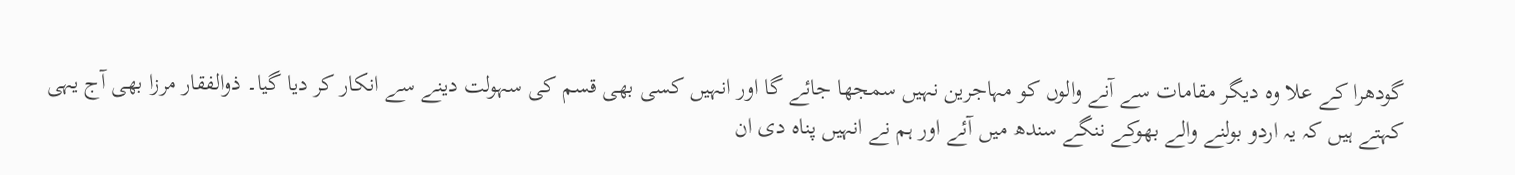گودھرا کے علا وہ دیگر مقامات سے آنے والوں کو مہاجرین نہیں سمجھا جائے گا اور انہیں کسی بھی قسم کی سہولت دینے سے انکار کر دیا گیا۔ ذوالفقار مرزا بھی آج یہی کہتے ہیں کہ یہ اردو بولنے والے بھوکے ننگے سندھ میں آئے اور ہم نے انہیں پناہ دی ان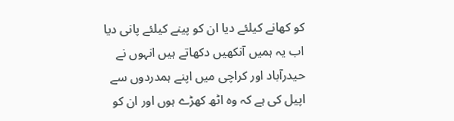کو کھانے کیلئے دیا ان کو پینے کیلئے پانی دیا اب یہ ہمیں آنکھیں دکھاتے ہیں انہوں نے حیدرآباد اور کراچی میں اپنے ہمدردوں سے اپیل کی ہے کہ وہ اٹھ کھڑے ہوں اور ان کو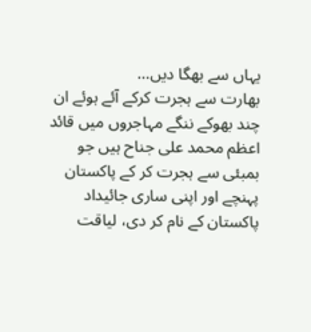یہاں سے بھگا دیں…
بھارت سے ہجرت کرکے آئے ہوئے ان چند بھوکے ننگے مہاجروں میں قائد اعظم محمد علی جناح ہیں جو بمبئی سے ہجرت کر کے پاکستان پہنچے اور اپنی ساری جائیداد پاکستان کے نام کر دی، لیاقت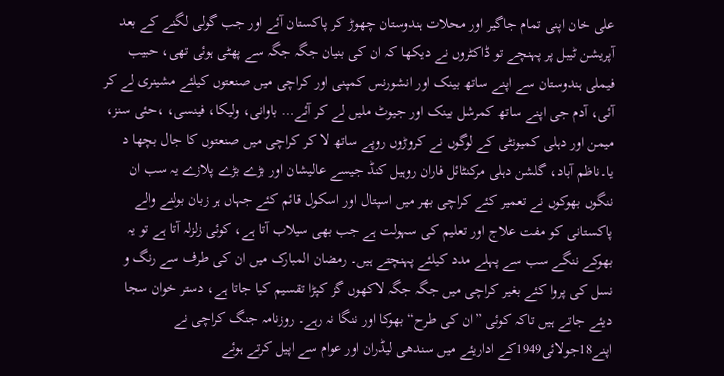علی خان اپنی تمام جاگیر اور محلات ہندوستان چھوڑ کر پاکستان آئے اور جب گولی لگنے کے بعد آپریشن ٹیبل پر پہنچے تو ڈاکٹروں نے دیکھا کہ ان کی بنیان جگہ جگہ سے پھٹی ہوئی تھی، حبیب فیملی ہندوستان سے اپنے ساتھ بینک اور انشورنس کمپنی اور کراچی میں صنعتوں کیلئے مشینری لے کر آئی، آدم جی اپنے ساتھ کمرشل بینک اور جیوٹ ملیں لے کر آئے… باوانی، ولیکا، فینسی، ،حئی سنز، میمن اور دہلی کمیونٹی کے لوگوں نے کروڑوں روپے ساتھ لا کر کراچی میں صنعتوں کا جال بچھا د یا۔ناظم آباد، گلشن دہلی مرکنٹائل فاران روہیل کنڈ جیسے عالیشان اور بڑے بڑے پلازے یہ سب ان ننگوں بھوکوں نے تعمیر کئے کراچی بھر میں اسپتال اور اسکول قائم کئے جہاں ہر زبان بولنے والے پاکستانی کو مفت علاج اور تعلیم کی سہولت ہے جب بھی سیلاب آتا ہے، کوئی زلزلہ آتا ہے تو یہ بھوکے ننگے سب سے پہلے مدد کیلئے پہنچتے ہیں۔ رمضان المبارک میں ان کی طرف سے رنگ و نسل کی پروا کئے بغیر کراچی میں جگہ جگہ لاکھوں گز کپڑا تقسیم کیا جاتا ہے، دستر خوان سجا دیئے جاتے ہیں تاکہ کوئی ”ان کی طرح“ بھوکا اور ننگا نہ رہے۔ روزنامہ جنگ کراچی نے اپنے18جولائی1949کے اداریئے میں سندھی لیڈران اور عوام سے اپیل کرتے ہوئے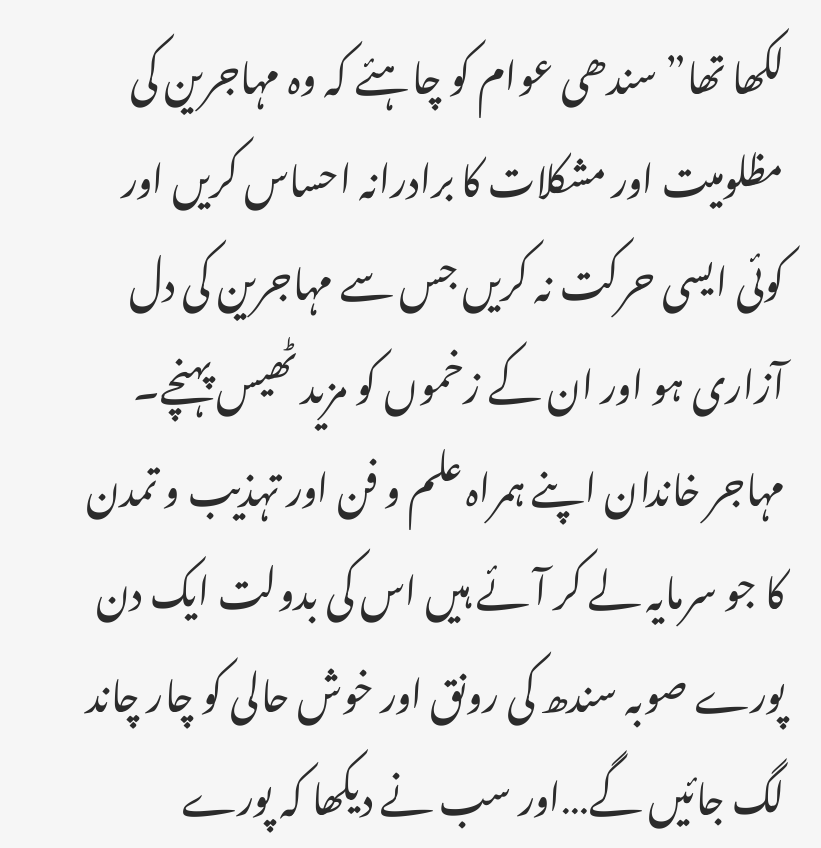لکھا تھا” سندھی عوام کو چاہئے کہ وہ مہاجرین کی مظلومیت اور مشکلات کا برادرانہ احساس کریں اور کوئی ایسی حرکت نہ کریں جس سے مہاجرین کی دل آزاری ہو اور ان کے زخموں کو مزید ٹھیس پہنچے۔ مہاجر خاندان اپنے ہمراہ علم و فن اور تہذیب و تمدن کا جو سرمایہ لے کر آئے ہیں اس کی بدولت ایک دن پورے صوبہ سندھ کی رونق اور خوش حالی کو چار چاند لگ جائیں گے…اور سب نے دیکھا کہ پورے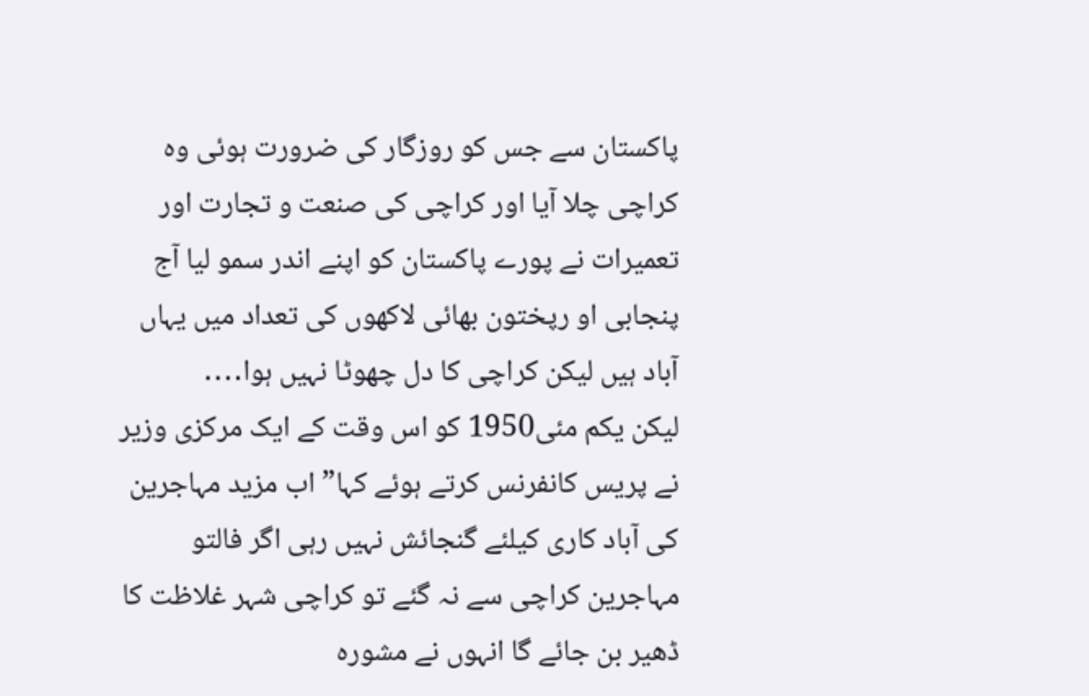پاکستان سے جس کو روزگار کی ضرورت ہوئی وہ کراچی چلا آیا اور کراچی کی صنعت و تجارت اور تعمیرات نے پورے پاکستان کو اپنے اندر سمو لیا آج پنجابی او رپختون بھائی لاکھوں کی تعداد میں یہاں آباد ہیں لیکن کراچی کا دل چھوٹا نہیں ہوا․․․․
لیکن یکم مئی1950 کو اس وقت کے ایک مرکزی وزیر نے پریس کانفرنس کرتے ہوئے کہا” اب مزید مہاجرین کی آباد کاری کیلئے گنجائش نہیں رہی اگر فالتو مہاجرین کراچی سے نہ گئے تو کراچی شہر غلاظت کا ڈھیر بن جائے گا انہوں نے مشورہ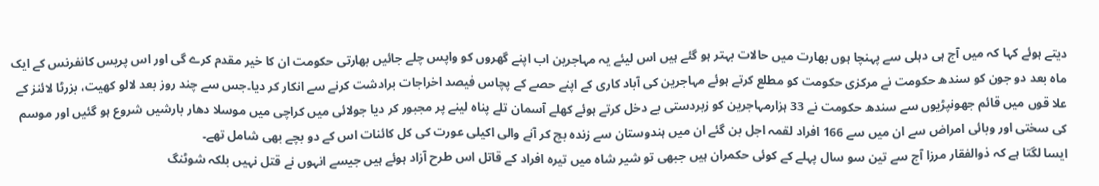دیتے ہوئے کہا کہ میں آج ہی دہلی سے پہنچا ہوں بھارت میں حالات بہتر ہو گئے ہیں اس لیئے یہ مہاجرین اب اپنے گھروں کو واپس چلے جائیں بھارتی حکومت ان کا خیر مقدم کرے گی اور اس پریس کانفرنس کے ایک ماہ بعد دو جون کو سندھ حکومت نے مرکزی حکومت کو مطلع کرتے ہوئے مہاجرین کی آباد کاری کے اپنے حصے کے پچاس فیصد اخراجات برادشت کرنے سے انکار کر دیا۔جس سے چند روز بعد لالو کھیت، بزرٹا لائنز کے علا قوں میں قائم جھونپڑیوں سے سندھ حکومت نے 33 ہزارمہاجرین کو زبردستی بے دخل کرتے ہوئے کھلے آسمان تلے پناہ لینے پر مجبور کر دیا جولائی میں کراچی میں موسلا دھار بارشیں شروع ہو گئیں اور موسم کی سختی اور وبائی امراض سے ان میں سے 166 افراد لقمہ اجل بن گئے ان میں ہندوستان سے زندہ بچ کر آنے والی اکیلی عورت کی کل کائنات اس کے دو بچے بھی شامل تھے۔
ایسا لگتا ہے کہ ذوالفقار مرزا آج سے تین سو سال پہلے کے کوئی حکمران ہیں جبھی تو شیر شاہ میں تیرہ افراد کے قاتل اس طرح آزاد ہوئے ہیں جیسے انہوں نے قتل نہیں بلکہ شوٹنگ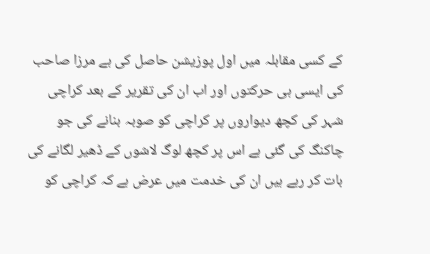کے کسی مقابلہ میں اول پوزیشن حاصل کی ہے مرزا صاحب کی ایسی ہی حرکتوں اور اب ان کی تقریر کے بعد کراچی شہر کی کچھ دیواروں پر کراچی کو صوبہ بنانے کی جو چاکنگ کی گئی ہے اس پر کچھ لوگ لاشوں کے ڈھیر لگانے کی بات کر رہے ہیں ان کی خدمت میں عرض ہے کہ کراچی کو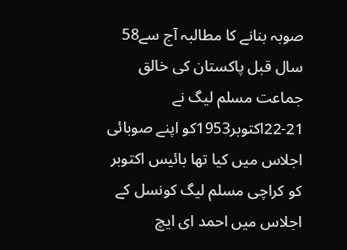صوبہ بنانے کا مطالبہ آج سے58 سال قبل پاکستان کی خالق جماعت مسلم لیگ نے 21-22اکتوبر1953کو اپنے صوبائی اجلاس میں کیا تھا بائیس اکتوبر کو کراچی مسلم لیگ کونسل کے اجلاس میں احمد ای ایچ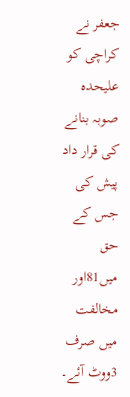جعفر نے کراچی کو علیحدہ صوبہ بنانے کی قرار داد پیش کی جس کے حق میں81اور مخالفت میں صرف 3ووٹ آئے۔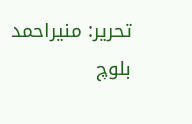تحریر: منیراحمد بلوچ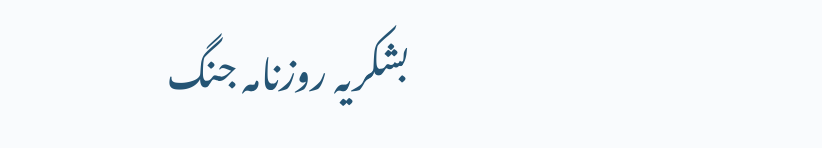بشکریہ روزنامہ جنگ